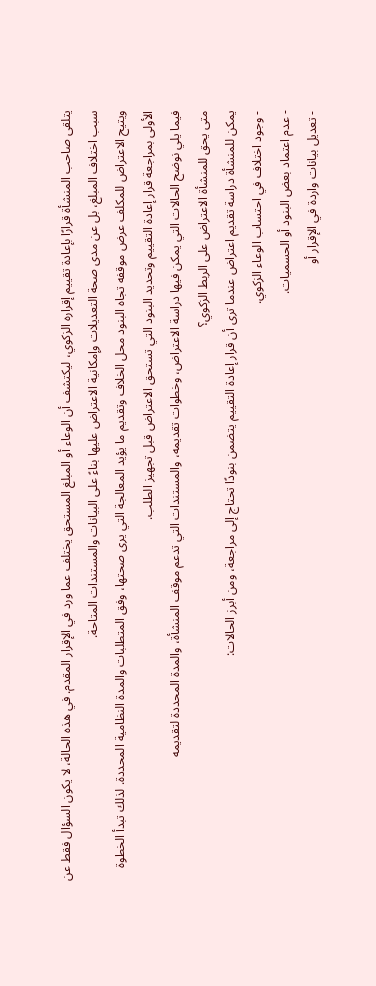يتلقى صاحب المنشأة قرارًا بإعادة تقييم إقراره الزكوي، ليكتشف أن الوعاء أو المبلغ المستحق يختلف عما ورد في الإقرار المقدم. في هذه الحالة، لا يكون السؤال فقط عن سبب اختلاف المبلغ، بل عن مدى صحة التعديلات وإمكانية الاعتراض عليها بناءً على البيانات والمستندات المتاحة.
ويتيح الاعتراض للمكلف عرض موقفه تجاه البنود محل الخلاف وتقديم ما يؤيد المعالجة التي يرى صحتها، وفق المتطلبات والمدة النظامية المحددة. لذلك تبدأ الخطوة الأولى بمراجعة قرار إعادة التقييم وتحديد البنود التي تستحق الاعتراض قبل تجهيز الطلب.
فيما يلي نوضح الحالات التي يمكن فيها دراسة الاعتراض، وخطوات تقديمه، والمستندات التي تدعم موقف المنشأة، والمدة المحددة لتقديمه
متى يحق للمنشأة الاعتراض على الربط الزكوي؟
يمكن للمنشأة دراسة تقديم اعتراض عندما ترى أن قرار إعادة التقييم يتضمن بنودًا تحتاج إلى مراجعة، ومن أبرز الحالات:
- وجود اختلاف في احتساب الوعاء الزكوي.
- عدم اعتماد بعض البنود أو الحسميات.
- تعديل بيانات واردة في الإقرار أو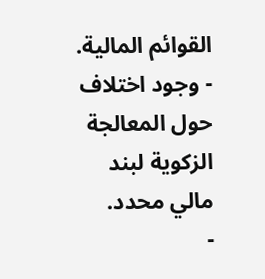القوائم المالية.
- وجود اختلاف حول المعالجة الزكوية لبند مالي محدد.
-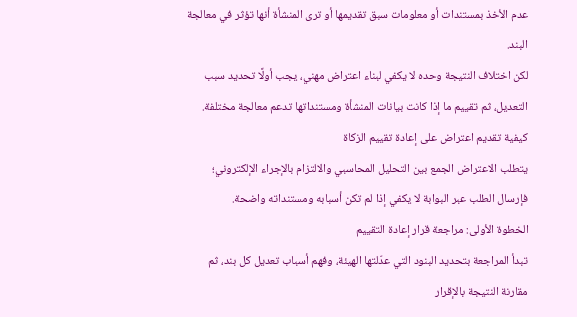عدم الأخذ بمستندات أو معلومات سبق تقديمها أو ترى المنشأة أنها تؤثر في معالجة البند.
لكن اختلاف النتيجة وحده لا يكفي لبناء اعتراض مهني، يجب أولًا تحديد سبب التعديل، ثم تقييم ما إذا كانت بيانات المنشأة ومستنداتها تدعم معالجة مختلفة.
كيفية تقديم اعتراض على إعادة تقييم الزكاة
يتطلب الاعتراض الجمع بين التحليل المحاسبي والالتزام بالإجراء الإلكتروني؛ فإرسال الطلب عبر البوابة لا يكفي إذا لم تكن أسبابه ومستنداته واضحة.
الخطوة الأولى: مراجعة قرار إعادة التقييم
تبدأ المراجعة بتحديد البنود التي عدّلتها الهيئة، وفهم أسباب تعديل كل بند، ثم مقارنة النتيجة بالإقرار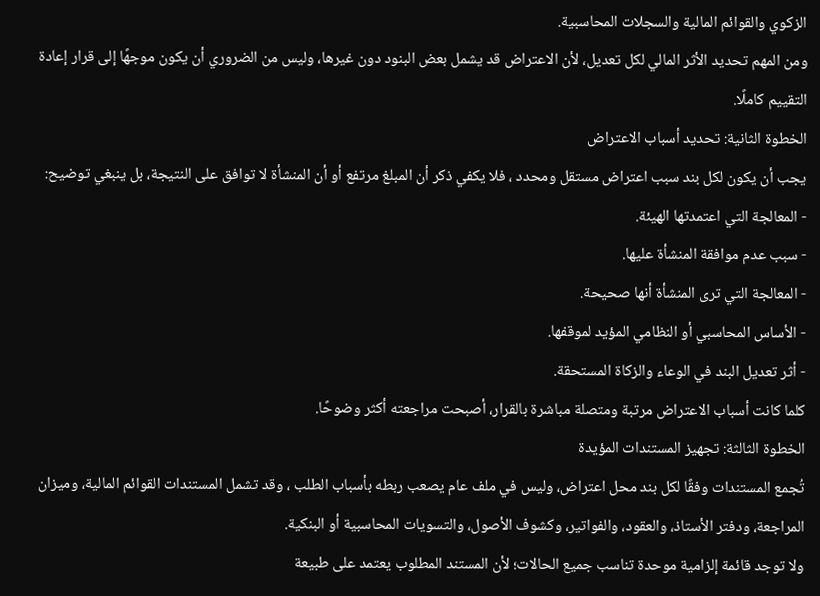الزكوي والقوائم المالية والسجلات المحاسبية.
ومن المهم تحديد الأثر المالي لكل تعديل، لأن الاعتراض قد يشمل بعض البنود دون غيرها، وليس من الضروري أن يكون موجهًا إلى قرار إعادة التقييم كاملًا.
الخطوة الثانية: تحديد أسباب الاعتراض
يجب أن يكون لكل بند سبب اعتراض مستقل ومحدد ، فلا يكفي ذكر أن المبلغ مرتفع أو أن المنشأة لا توافق على النتيجة، بل ينبغي توضيح:
- المعالجة التي اعتمدتها الهيئة.
- سبب عدم موافقة المنشأة عليها.
- المعالجة التي ترى المنشأة أنها صحيحة.
- الأساس المحاسبي أو النظامي المؤيد لموقفها.
- أثر تعديل البند في الوعاء والزكاة المستحقة.
كلما كانت أسباب الاعتراض مرتبة ومتصلة مباشرة بالقرار، أصبحت مراجعته أكثر وضوحًا.
الخطوة الثالثة: تجهيز المستندات المؤيدة
تُجمع المستندات وفقًا لكل بند محل اعتراض، وليس في ملف عام يصعب ربطه بأسباب الطلب ، وقد تشمل المستندات القوائم المالية، وميزان المراجعة، ودفتر الأستاذ، والعقود، والفواتير، وكشوف الأصول، والتسويات المحاسبية أو البنكية.
ولا توجد قائمة إلزامية موحدة تناسب جميع الحالات؛ لأن المستند المطلوب يعتمد على طبيعة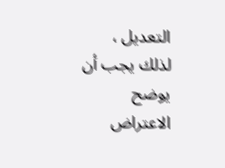التعديل ، لذلك يجب أن يوضح الاعتراض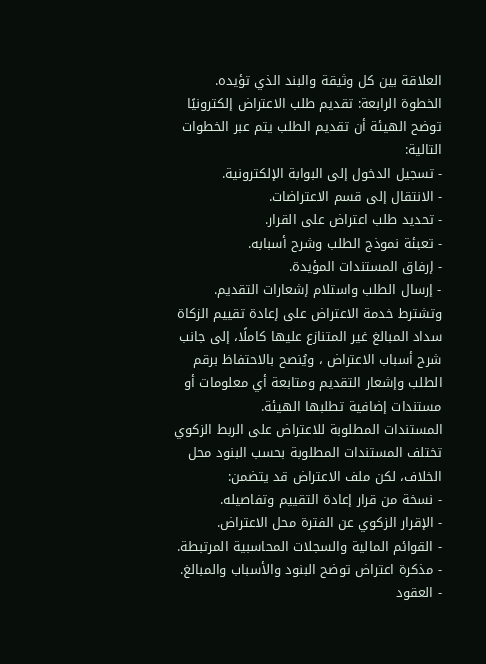العلاقة بين كل وثيقة والبند الذي تؤيده.
الخطوة الرابعة: تقديم طلب الاعتراض إلكترونيًا
توضح الهيئة أن تقديم الطلب يتم عبر الخطوات التالية:
- تسجيل الدخول إلى البوابة الإلكترونية.
- الانتقال إلى قسم الاعتراضات.
- تحديد طلب اعتراض على القرار.
- تعبئة نموذج الطلب وشرح أسبابه.
- إرفاق المستندات المؤيدة.
- إرسال الطلب واستلام إشعارات التقديم.
وتشترط خدمة الاعتراض على إعادة تقييم الزكاة سداد المبالغ غير المتنازع عليها كاملًا، إلى جانب شرح أسباب الاعتراض ، ويُنصح بالاحتفاظ برقم الطلب وإشعار التقديم ومتابعة أي معلومات أو مستندات إضافية تطلبها الهيئة.
المستندات المطلوبة للاعتراض على الربط الزكوي
تختلف المستندات المطلوبة بحسب البنود محل الخلاف، لكن ملف الاعتراض قد يتضمن:
- نسخة من قرار إعادة التقييم وتفاصيله.
- الإقرار الزكوي عن الفترة محل الاعتراض.
- القوائم المالية والسجلات المحاسبية المرتبطة.
- مذكرة اعتراض توضح البنود والأسباب والمبالغ.
- العقود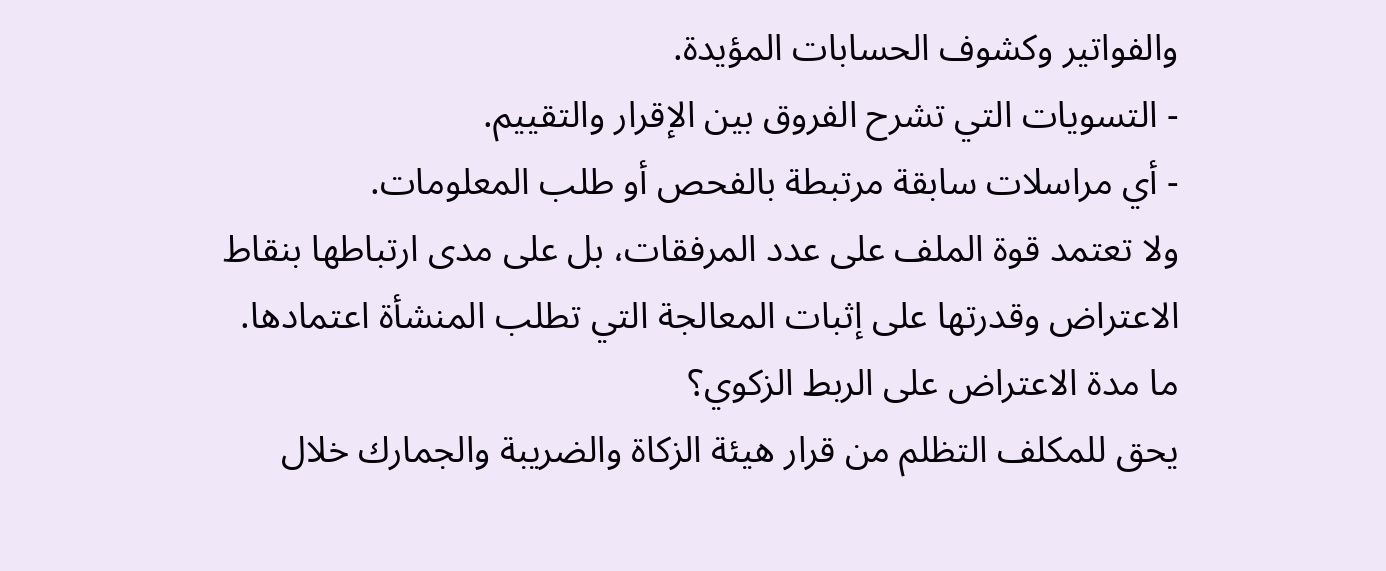والفواتير وكشوف الحسابات المؤيدة.
- التسويات التي تشرح الفروق بين الإقرار والتقييم.
- أي مراسلات سابقة مرتبطة بالفحص أو طلب المعلومات.
ولا تعتمد قوة الملف على عدد المرفقات، بل على مدى ارتباطها بنقاط الاعتراض وقدرتها على إثبات المعالجة التي تطلب المنشأة اعتمادها.
ما مدة الاعتراض على الربط الزكوي؟
يحق للمكلف التظلم من قرار هيئة الزكاة والضريبة والجمارك خلال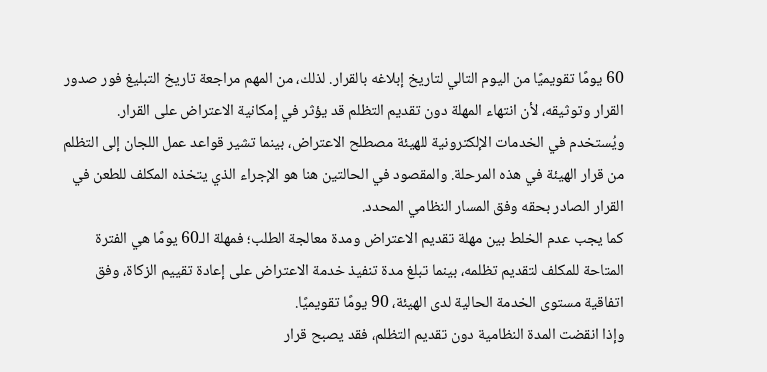60 يومًا تقويميًا من اليوم التالي لتاريخ إبلاغه بالقرار. لذلك، من المهم مراجعة تاريخ التبليغ فور صدور القرار وتوثيقه، لأن انتهاء المهلة دون تقديم التظلم قد يؤثر في إمكانية الاعتراض على القرار.
ويُستخدم في الخدمات الإلكترونية للهيئة مصطلح الاعتراض، بينما تشير قواعد عمل اللجان إلى التظلم من قرار الهيئة في هذه المرحلة. والمقصود في الحالتين هنا هو الإجراء الذي يتخذه المكلف للطعن في القرار الصادر بحقه وفق المسار النظامي المحدد.
كما يجب عدم الخلط بين مهلة تقديم الاعتراض ومدة معالجة الطلب؛ فمهلة الـ60 يومًا هي الفترة المتاحة للمكلف لتقديم تظلمه، بينما تبلغ مدة تنفيذ خدمة الاعتراض على إعادة تقييم الزكاة، وفق اتفاقية مستوى الخدمة الحالية لدى الهيئة، 90 يومًا تقويميًا.
وإذا انقضت المدة النظامية دون تقديم التظلم، فقد يصبح قرار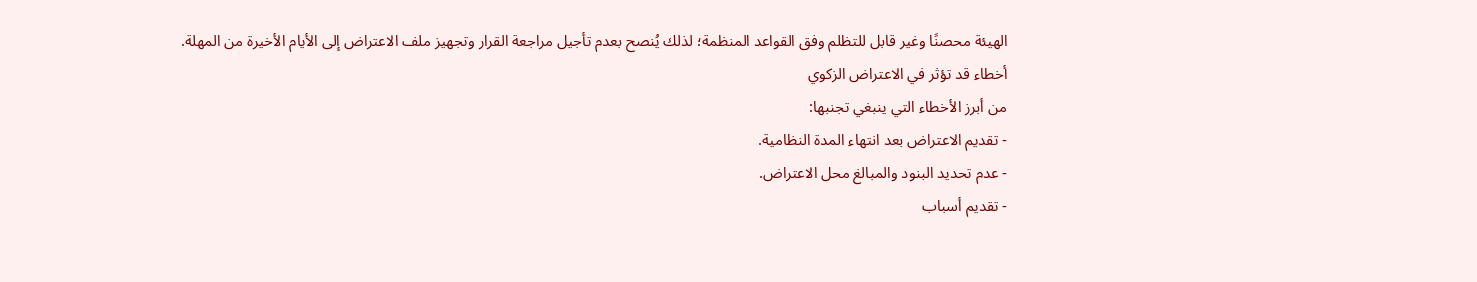الهيئة محصنًا وغير قابل للتظلم وفق القواعد المنظمة؛ لذلك يُنصح بعدم تأجيل مراجعة القرار وتجهيز ملف الاعتراض إلى الأيام الأخيرة من المهلة.
أخطاء قد تؤثر في الاعتراض الزكوي
من أبرز الأخطاء التي ينبغي تجنبها:
- تقديم الاعتراض بعد انتهاء المدة النظامية.
- عدم تحديد البنود والمبالغ محل الاعتراض.
- تقديم أسباب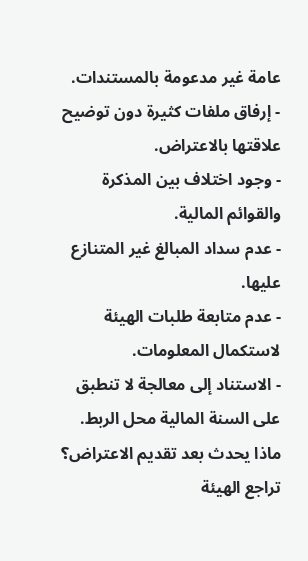عامة غير مدعومة بالمستندات.
- إرفاق ملفات كثيرة دون توضيح علاقتها بالاعتراض.
- وجود اختلاف بين المذكرة والقوائم المالية.
- عدم سداد المبالغ غير المتنازع عليها.
- عدم متابعة طلبات الهيئة لاستكمال المعلومات.
- الاستناد إلى معالجة لا تنطبق على السنة المالية محل الربط.
ماذا يحدث بعد تقديم الاعتراض؟
تراجع الهيئة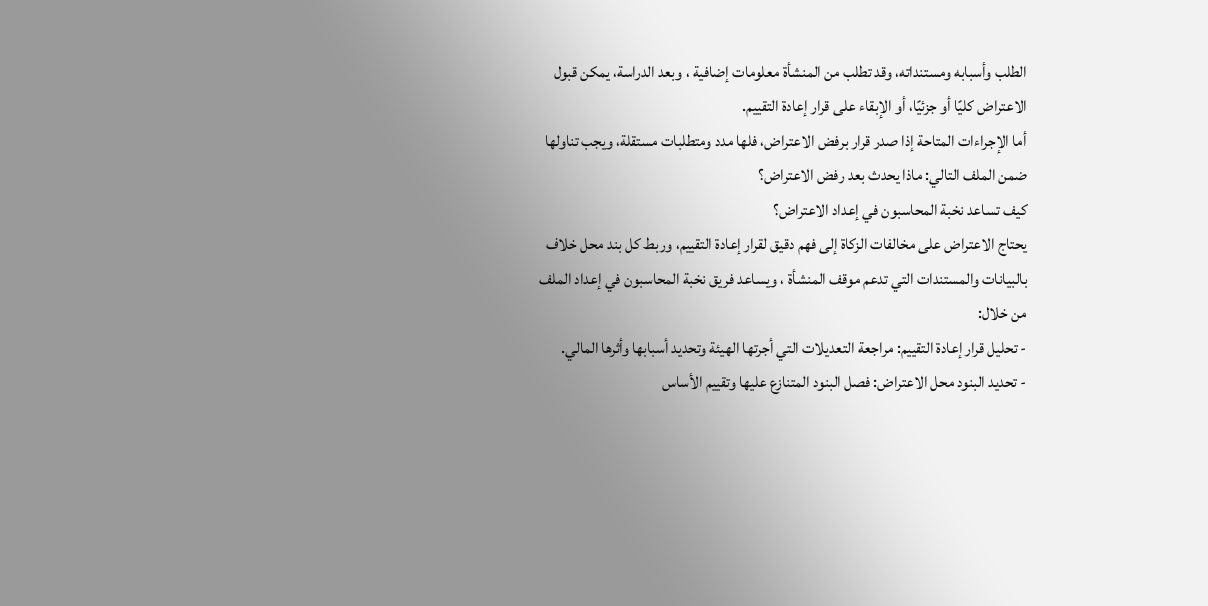الطلب وأسبابه ومستنداته، وقد تطلب من المنشأة معلومات إضافية ، وبعد الدراسة، يمكن قبول الاعتراض كليًا أو جزئيًا، أو الإبقاء على قرار إعادة التقييم.
أما الإجراءات المتاحة إذا صدر قرار برفض الاعتراض، فلها مدد ومتطلبات مستقلة، ويجب تناولها ضمن الملف التالي: ماذا يحدث بعد رفض الاعتراض؟
كيف تساعد نخبة المحاسبون في إعداد الاعتراض؟
يحتاج الاعتراض على مخالفات الزكاة إلى فهم دقيق لقرار إعادة التقييم، وربط كل بند محل خلاف بالبيانات والمستندات التي تدعم موقف المنشأة ، ويساعد فريق نخبة المحاسبون في إعداد الملف من خلال:
- تحليل قرار إعادة التقييم: مراجعة التعديلات التي أجرتها الهيئة وتحديد أسبابها وأثرها المالي.
- تحديد البنود محل الاعتراض: فصل البنود المتنازع عليها وتقييم الأساس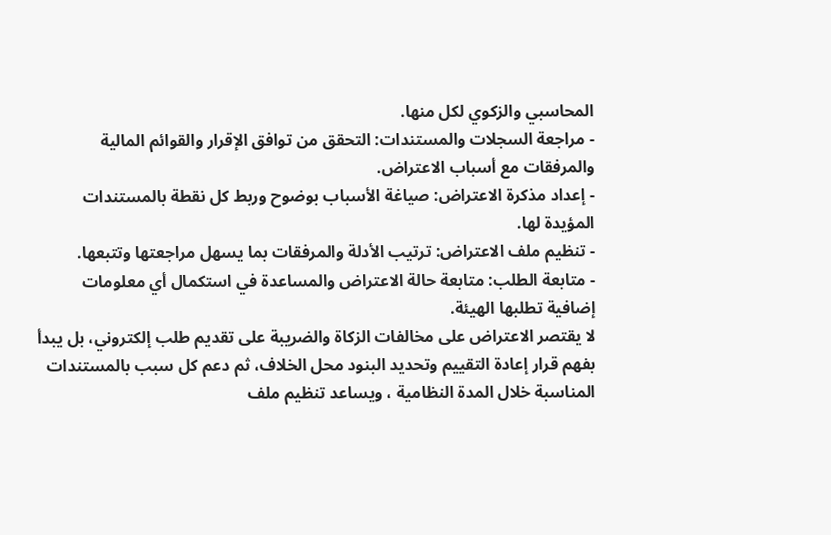المحاسبي والزكوي لكل منها.
- مراجعة السجلات والمستندات: التحقق من توافق الإقرار والقوائم المالية والمرفقات مع أسباب الاعتراض.
- إعداد مذكرة الاعتراض: صياغة الأسباب بوضوح وربط كل نقطة بالمستندات المؤيدة لها.
- تنظيم ملف الاعتراض: ترتيب الأدلة والمرفقات بما يسهل مراجعتها وتتبعها.
- متابعة الطلب: متابعة حالة الاعتراض والمساعدة في استكمال أي معلومات إضافية تطلبها الهيئة.
لا يقتصر الاعتراض على مخالفات الزكاة والضريبة على تقديم طلب إلكتروني، بل يبدأ بفهم قرار إعادة التقييم وتحديد البنود محل الخلاف، ثم دعم كل سبب بالمستندات المناسبة خلال المدة النظامية ، ويساعد تنظيم ملف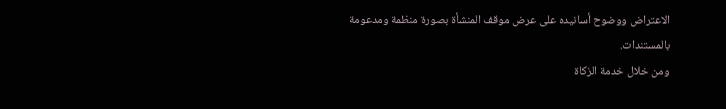الاعتراض ووضوح أسانيده على عرض موقف المنشأة بصورة منظمة ومدعومة بالمستندات.
ومن خلال خدمة الزكاة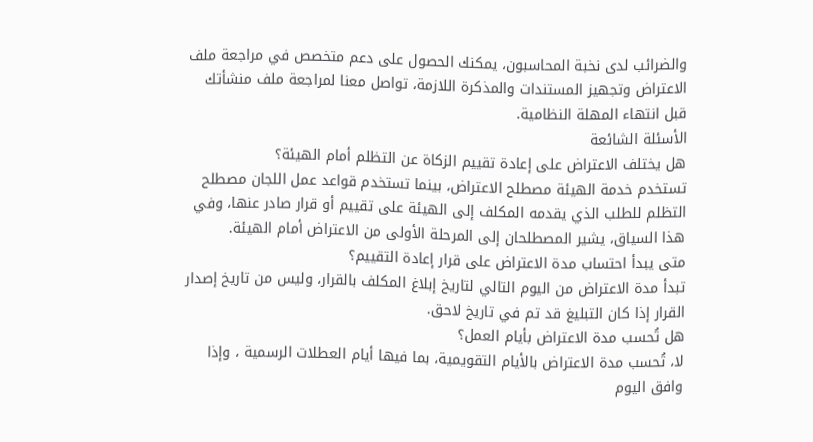والضرائب لدى نخبة المحاسبون، يمكنك الحصول على دعم متخصص في مراجعة ملف الاعتراض وتجهيز المستندات والمذكرة اللازمة، تواصل معنا لمراجعة ملف منشأتك قبل انتهاء المهلة النظامية.
الأسئلة الشائعة
هل يختلف الاعتراض على إعادة تقييم الزكاة عن التظلم أمام الهيئة؟
تستخدم خدمة الهيئة مصطلح الاعتراض، بينما تستخدم قواعد عمل اللجان مصطلح التظلم للطلب الذي يقدمه المكلف إلى الهيئة على تقييم أو قرار صادر عنها، وفي هذا السياق، يشير المصطلحان إلى المرحلة الأولى من الاعتراض أمام الهيئة.
متى يبدأ احتساب مدة الاعتراض على قرار إعادة التقييم؟
تبدأ مدة الاعتراض من اليوم التالي لتاريخ إبلاغ المكلف بالقرار، وليس من تاريخ إصدار القرار إذا كان التبليغ قد تم في تاريخ لاحق.
هل تُحسب مدة الاعتراض بأيام العمل؟
لا، تُحسب مدة الاعتراض بالأيام التقويمية، بما فيها أيام العطلات الرسمية ، وإذا وافق اليوم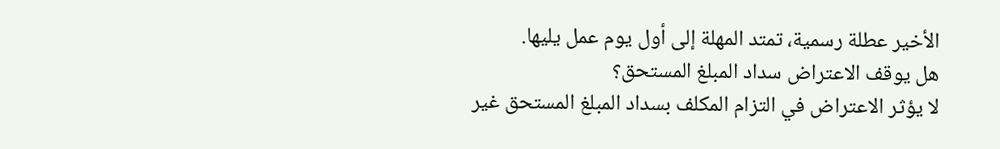الأخير عطلة رسمية، تمتد المهلة إلى أول يوم عمل يليها.
هل يوقف الاعتراض سداد المبلغ المستحق؟
لا يؤثر الاعتراض في التزام المكلف بسداد المبلغ المستحق غير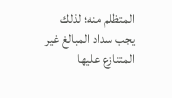المتظلم منه؛ لذلك يجب سداد المبالغ غير المتنازع عليها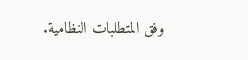وفق المتطلبات النظامية.